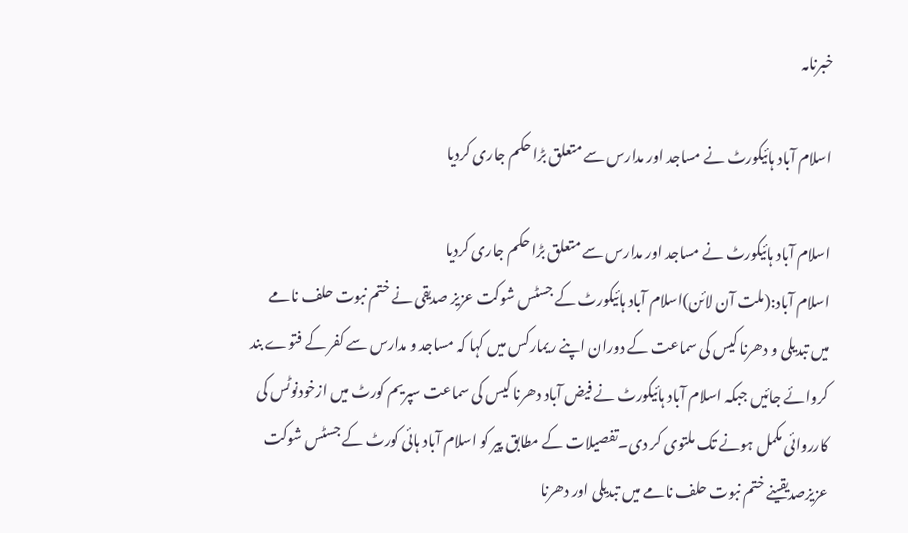خبرنامہ

اسلام آباد ہائیکورٹ نے مساجد اور مدارس سے متعلق بڑا حکم جاری کردیا

اسلام آباد ہائیکورٹ نے مساجد اور مدارس سے متعلق بڑا حکم جاری کردیا
اسلام آباد:(ملت آن لائن)اسلام آباد ہائیکورٹ کے جسٹس شوکت عزیز صدیقی نے ختم نبوت حلف نامے میں تبدیلی و دھرنا کیس کی سماعت کے دوران اپنے ریمارکس میں کہا کہ مساجد و مدارس سے کفر کے فتوے بند کروائے جائیں جبکہ اسلام آباد ہائیکورٹ نے فیض آباد دھرنا کیس کی سماعت سپریم کورٹ میں ازخودنوٹس کی کارروائی مکمل ہونے تک ملتوی کر دی۔تفصیلات کے مطابق پیر کو اسلام آباد ہائی کورٹ کے جسٹس شوکت عزیزصدیقینے ختم نبوت حلف نامے میں تبدیلی اور دھرنا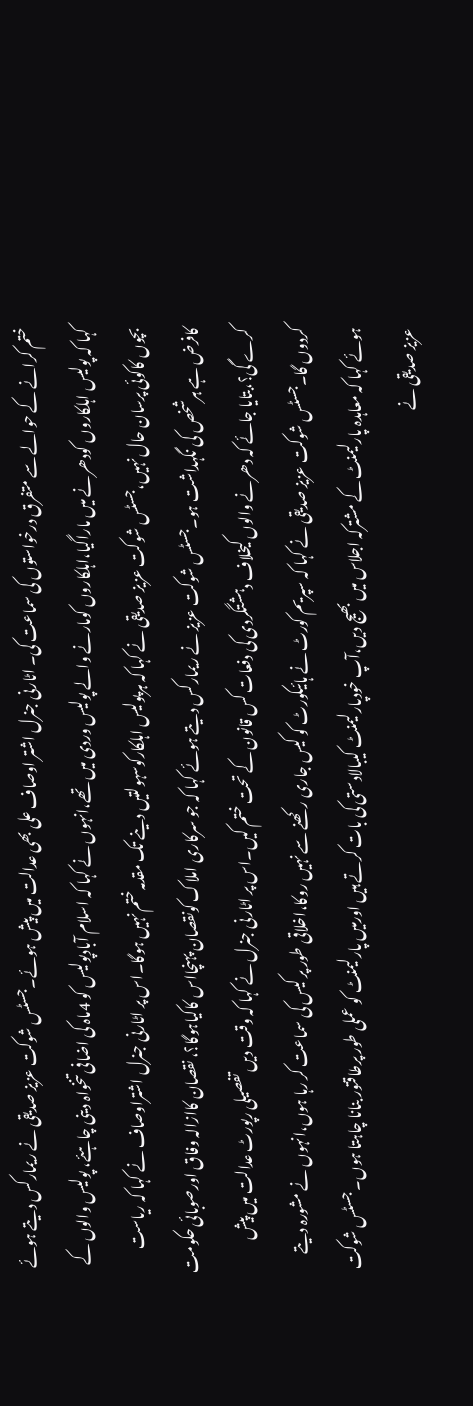ختم کرانے کے حوالے سے متفرق درخواستوں کی سماعت کی۔ اٹارنی جنرل اشتر اوصاف علی بھی عدالت میں پیش ہوئے۔جسٹس شوکت عزیز صدیقی نے ریمارکس دیتے ہوئے کہا کہ پولیس اہلکاروں کودھرنے میں ماراگیا،اہلکاروں کومارنے والے پولیس وردی میں تھے،انہوں نے کہا کہ اسلام آبادپولیس کو 4ماہ کی اضافی تنخواہ دینی چاہئے، پولیس والوں کے بچوں کاکوئی پرسان حال نہیں،جسٹس شوکت عزیز صدیقی نے کہا کہ ہرپولیس اہلکارکوسہولتیں دینے تک مقدمہ ختم نہیں ہوگا۔اس پر اٹارنی جنرل اشتراوصاف نے کہا کہ ریاست کافرض ہے ہرشخص کی نگہداشت ہو۔جسٹس شوکت عزیز نے ریمارکس دیتے ہوئے کہا کہ جو سرکاری املاک کونقصان پہنچااس کاکیاہوگا؟، نقصان کاازالہ وفاق اورصوبائی حکومت کرے گی؟،بتایا جائے کہ دھرنے والوں کیخلاف دہشتگردی کی دفعات کس قانون کے تحت ختم کیں۔اس پر اٹارنی جنرل نے کہا کہ وقت دیں تفصیلی رپورٹ عدالت میں پیش کردوں گا۔جسٹس شوکت عزیز صدیقی نے کہا کہ سپریم کورٹ نے ہائیکورٹ کو کیس جاری رکھنے سے نہیں روکا،اخلاقی طور پر کیس کی سماعت کر رہا ہوں،انہوں نے مشورہ دیتے ہوئے کہا کہ معاہدہ پارلیمنٹ کے مشترکہ اجلاس میں بھیج دیں،آپ خودپارلیمنٹ کیبالادستی کی بات کرتے ہیں اورمیں پارلیمنٹ کو عملی طور پرطاقتور بنانا چاہتا ہوں۔ جسٹس شوکت عزیز صدیقی نے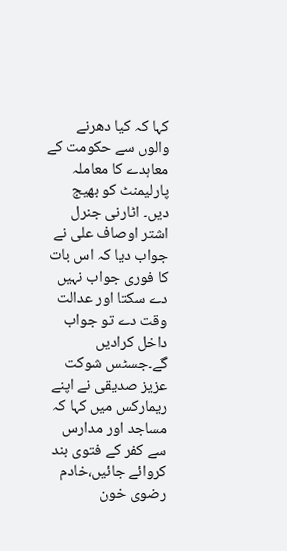کہا کہ کیا دھرنے والوں سے حکومت کے معاہدے کا معاملہ پارلیمنٹ کو بھیج دیں۔ اٹارنی جنرل اشتر اوصاف علی نے جواب دیا کہ اس بات کا فوری جواب نہیں دے سکتا اور عدالت وقت دے تو جواب داخل کرادیں گے۔جسٹس شوکت عزیز صدیقی نے اپنے ریمارکس میں کہا کہ مساجد اور مدارس سے کفر کے فتوی بند کروائے جائیں،خادم رضوی خون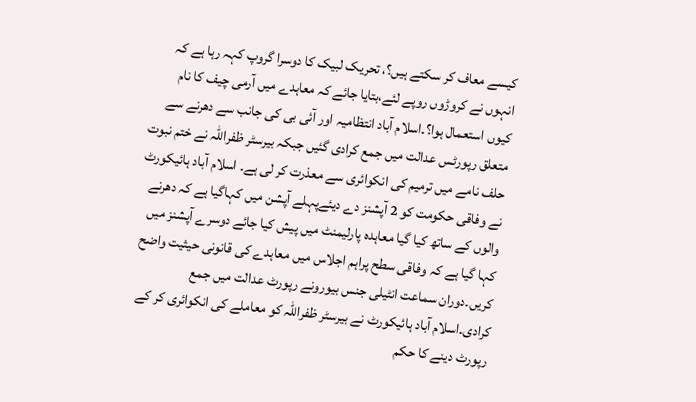کیسے معاف کر سکتے ہیں؟، تحریک لبیک کا دوسرا گروپ کہہ رہا ہے کہ انہوں نے کروڑوں روپے لئے،بتایا جائے کہ معاہدے میں آرمی چیف کا نام کیوں استعمال ہوا؟۔اسلام آباد انتظامیہ اور آئی بی کی جانب سے دھرنے سے متعلق رپورٹس عدالت میں جمع کرادی گئیں جبکہ بیرسٹر ظفراللہ نے ختم نبوت حلف نامے میں ترمیم کی انکوائری سے معذرت کر لی ہے۔ اسلام آباد ہائیکورٹ نے وفاقی حکومت کو 2 آپشنز دے دیئےپہلے آپشن میں کہاگیا ہے کہ دھرنے والوں کے ساتھ کیا گیا معاہدہ پارلیمنٹ میں پیش کیا جائے دوسرے آپشنز میں کہا گیا ہے کہ وفاقی سطح پراہم اجلاس میں معاہدے کی قانونی حیثیت واضح کریں۔دوران سماعت انٹیلی جنس بیورونے رپورٹ عدالت میں جمع کرادی۔اسلام آباد ہائیکورٹ نے بیرسٹر ظفراللہ کو معاملے کی انکوائری کر کے رپورٹ دینے کا حکم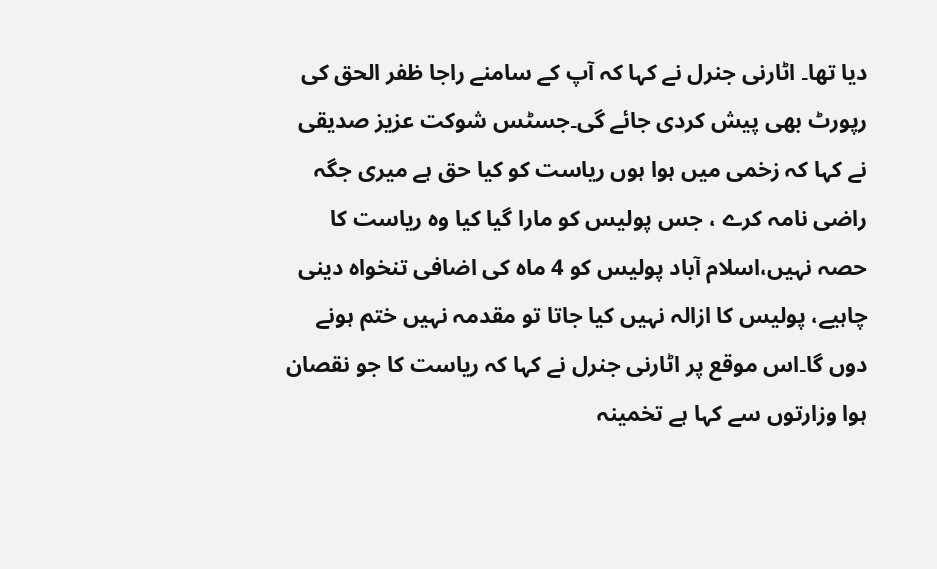دیا تھا۔ اٹارنی جنرل نے کہا کہ آپ کے سامنے راجا ظفر الحق کی رپورٹ بھی پیش کردی جائے گی۔جسٹس شوکت عزیز صدیقی نے کہا کہ زخمی میں ہوا ہوں ریاست کو کیا حق ہے میری جگہ راضی نامہ کرے ، جس پولیس کو مارا گیا کیا وہ ریاست کا حصہ نہیں،اسلام آباد پولیس کو 4 ماہ کی اضافی تنخواہ دینی چاہیے، پولیس کا ازالہ نہیں کیا جاتا تو مقدمہ نہیں ختم ہونے دوں گا۔اس موقع پر اٹارنی جنرل نے کہا کہ ریاست کا جو نقصان ہوا وزارتوں سے کہا ہے تخمینہ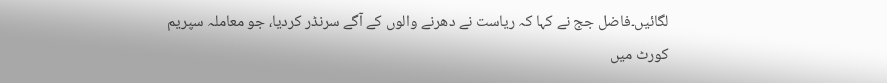لگائیں۔فاضل جج نے کہا کہ ریاست نے دھرنے والوں کے آگے سرنڈر کردیا، جو معاملہ سپریم کورٹ میں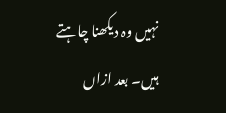نہیں وہ دیکھنا چاہتے ہیں۔ بعد ازاں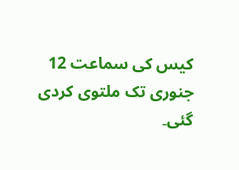کیس کی سماعت 12 جنوری تک ملتوی کردی گئی۔